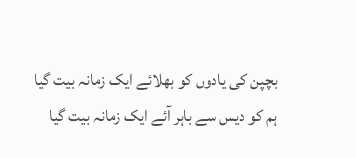بچپن کی یادوں کو بھلائے ایک زمانہ بیت گیا
ہم کو دیس سے باہر آئے ایک زمانہ بیت گیا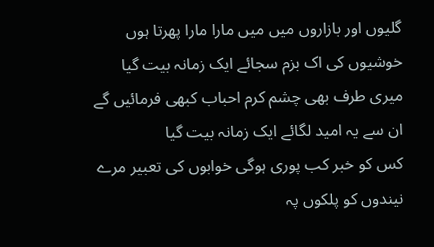گلیوں اور بازاروں میں میں مارا مارا پھرتا ہوں
خوشیوں کی اک بزم سجائے ایک زمانہ بیت گیا
میری طرف بھی چشم کرم احباب کبھی فرمائیں گے
ان سے یہ امید لگائے ایک زمانہ بیت گیا
کس کو خبر کب پوری ہوگی خوابوں کی تعبیر مرے
نیندوں کو پلکوں پہ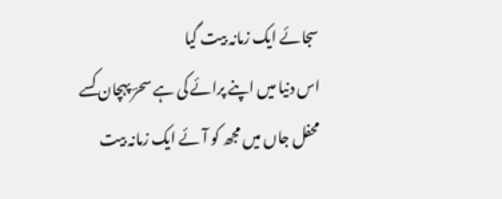سجائے ایک زمانہ بیت گیا
اس دنیا میں اپنے پرائے کی ہے سحرؔ پہچان کسے
محفل جاں میں مجھ کو آئے ایک زمانہ بیت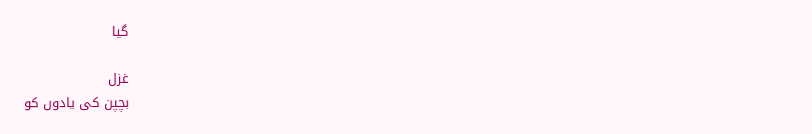گیا

غزل
بچپن کی یادوں کو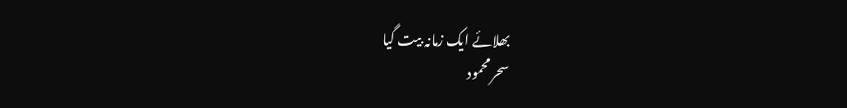بھلائے ایک زمانہ بیت گیا
سحر محمود